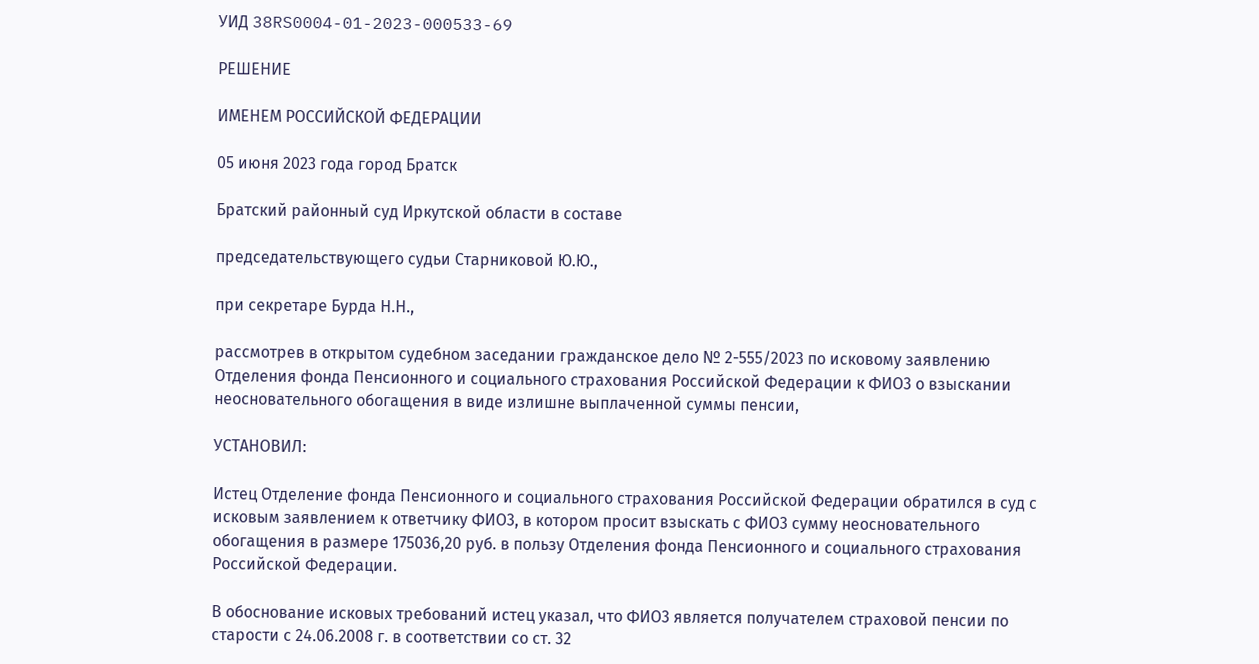УИД 38RS0004-01-2023-000533-69

РЕШЕНИЕ

ИМЕНЕМ РОССИЙСКОЙ ФЕДЕРАЦИИ

05 июня 2023 года город Братск

Братский районный суд Иркутской области в составе

председательствующего судьи Старниковой Ю.Ю.,

при секретаре Бурда Н.Н.,

рассмотрев в открытом судебном заседании гражданское дело № 2-555/2023 по исковому заявлению Отделения фонда Пенсионного и социального страхования Российской Федерации к ФИО3 о взыскании неосновательного обогащения в виде излишне выплаченной суммы пенсии,

УСТАНОВИЛ:

Истец Отделение фонда Пенсионного и социального страхования Российской Федерации обратился в суд с исковым заявлением к ответчику ФИО3, в котором просит взыскать с ФИО3 сумму неосновательного обогащения в размере 175036,20 руб. в пользу Отделения фонда Пенсионного и социального страхования Российской Федерации.

В обоснование исковых требований истец указал, что ФИО3 является получателем страховой пенсии по старости с 24.06.2008 г. в соответствии со ст. 32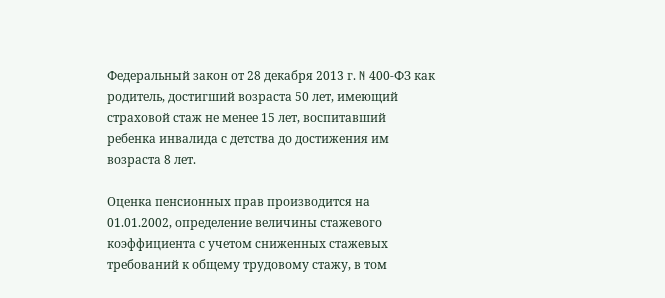Федеральный закон от 28 декабря 2013 г. N 400-ФЗ как родитель, достигший возраста 50 лет, имеющий страховой стаж не менее 15 лет, воспитавший ребенка инвалида с детства до достижения им возраста 8 лет.

Оценка пенсионных прав производится на 01.01.2002, определение величины стажевого коэффициента с учетом сниженных стажевых требований к общему трудовому стажу, в том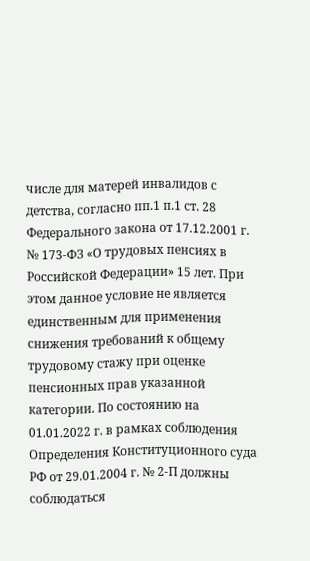числе для матерей инвалидов с детства, согласно пп.1 п.1 ст. 28 Федерального закона от 17.12.2001 г. № 173-ФЗ «О трудовых пенсиях в Российской Федерации» 15 лет. При этом данное условие не является единственным для применения снижения требований к общему трудовому стажу при оценке пенсионных прав указанной категории. По состоянию на 01.01.2022 г. в рамках соблюдения Определения Конституционного суда РФ от 29.01.2004 г. № 2-П должны соблюдаться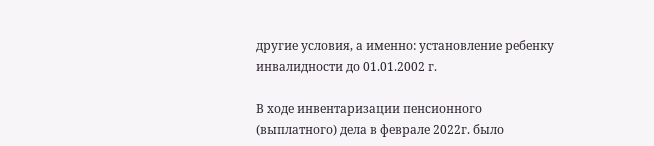другие условия, а именно: установление ребенку инвалидности до 01.01.2002 г.

В ходе инвентаризации пенсионного (выплатного) дела в феврале 2022г. было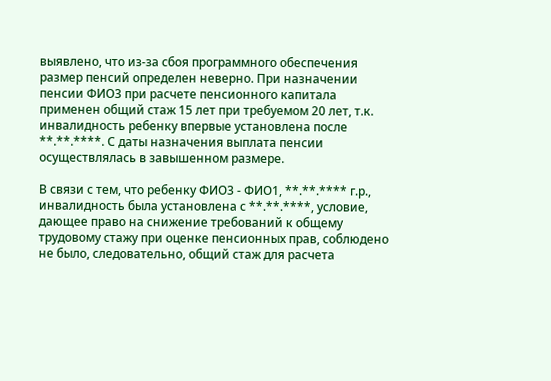выявлено, что из-за сбоя программного обеспечения размер пенсий определен неверно. При назначении пенсии ФИО3 при расчете пенсионного капитала применен общий стаж 15 лет при требуемом 20 лет, т.к. инвалидность ребенку впервые установлена после **.**.****. С даты назначения выплата пенсии осуществлялась в завышенном размере.

В связи с тем, что ребенку ФИО3 - ФИО1, **.**.**** г.р., инвалидность была установлена с **.**.****, условие, дающее право на снижение требований к общему трудовому стажу при оценке пенсионных прав, соблюдено не было, следовательно, общий стаж для расчета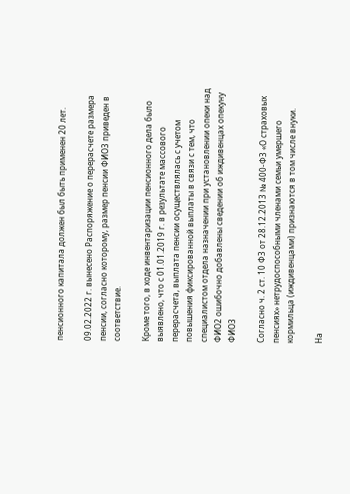пенсионного капитала должен был быть применен 20 лет.

09.02.2022 г. вынесено Распоряжение о перерасчете размера пенсии, согласно которому, размер пенсии ФИО3 приведен в соответствие.

Кроме того, в ходе инвентаризации пенсионного дела было выявлено, что с 01.01.2019 г. в результате массового перерасчета, выплата пенсии осуществлялась с учетом повышения фиксированной выплаты в связи с тем, что специалистом отдела назначении при установлении опеки над ФИО2 ошибочно добавлены сведении об иждивенцах опекуну ФИО3

Согласно ч. 2 ст. 10 ФЗ от 28.12.2013 № 400-ФЗ «О страховых пенсиях» нетрудоспособными членами семьи умершего кормильца (иждивенцами) признаются в том числе внуки.

На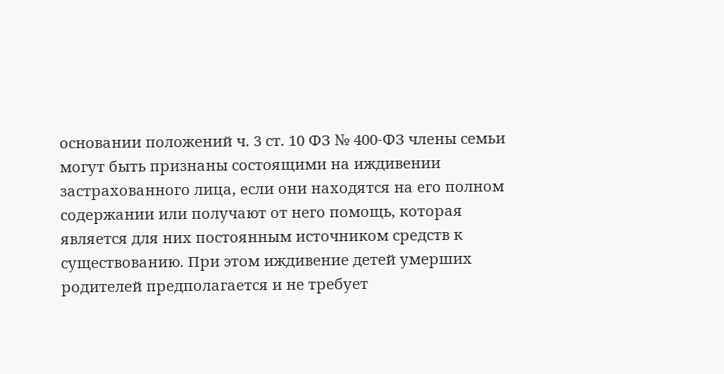основании положений ч. 3 ст. 10 ФЗ № 400-ФЗ члены семьи могут быть признаны состоящими на иждивении застрахованного лица, если они находятся на его полном содержании или получают от него помощь, которая является для них постоянным источником средств к существованию. При этом иждивение детей умерших родителей предполагается и не требует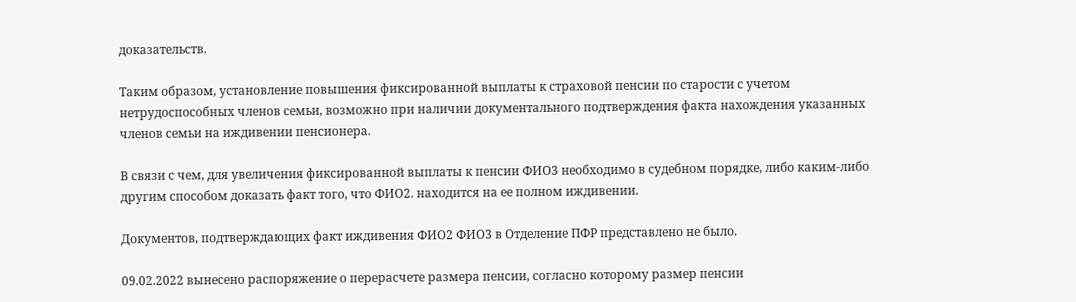доказательств.

Таким образом, установление повышения фиксированной выплаты к страховой пенсии по старости с учетом нетрудоспособных членов семьи, возможно при наличии документального подтверждения факта нахождения указанных членов семьи на иждивении пенсионера.

В связи с чем, для увеличения фиксированной выплаты к пенсии ФИО3 необходимо в судебном порядке, либо каким-либо другим способом доказать факт того, что ФИО2. находится на ее полном иждивении.

Документов, подтверждающих факт иждивения ФИО2 ФИО3 в Отделение ПФР представлено не было.

09.02.2022 вынесено распоряжение о перерасчете размера пенсии, согласно которому размер пенсии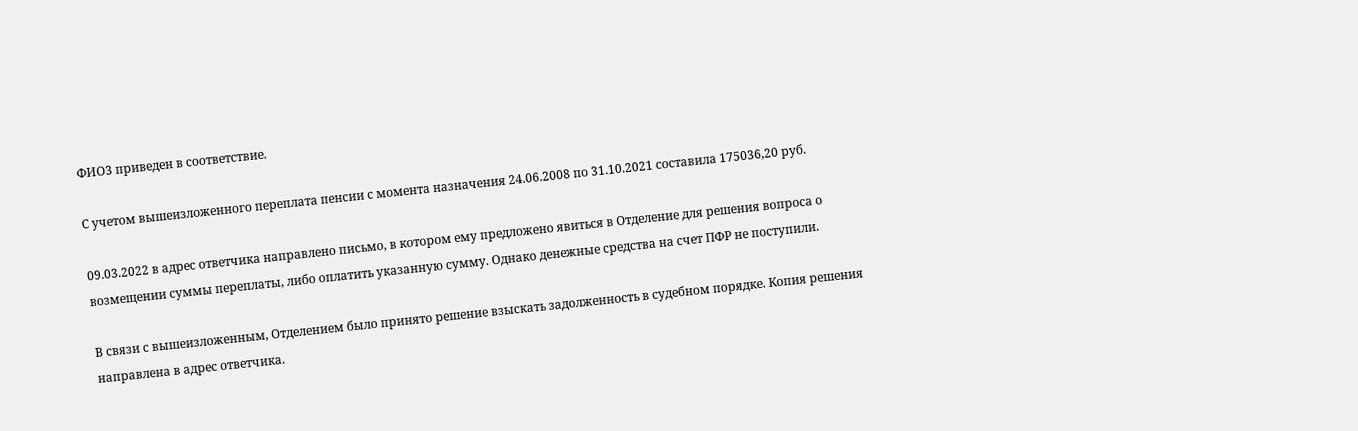ФИО3 приведен в соответствие.

С учетом вышеизложенного переплата пенсии с момента назначения 24.06.2008 по 31.10.2021 составила 175036,20 руб.

09.03.2022 в адрес ответчика направлено письмо, в котором ему предложено явиться в Отделение для решения вопроса о возмещении суммы переплаты, либо оплатить указанную сумму. Однако денежные средства на счет ПФР не поступили.

В связи с вышеизложенным, Отделением было принято решение взыскать задолженность в судебном порядке. Копия решения направлена в адрес ответчика.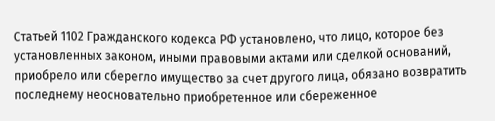Статьей 1102 Гражданского кодекса РФ установлено, что лицо, которое без установленных законом, иными правовыми актами или сделкой оснований, приобрело или сберегло имущество за счет другого лица, обязано возвратить последнему неосновательно приобретенное или сбереженное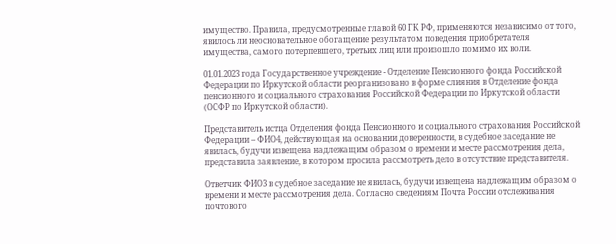имущество. Правила, предусмотренные главой 60 ГК РФ, применяются независимо от того, явилось ли неосновательное обогащение результатом поведения приобретателя имущества, самого потерпевшего, третьих лиц или произошло помимо их воли.

01.01.2023 года Государственное учреждение - Отделение Пенсионного фонда Российской Федерации по Иркутской области реорганизовано в форме слияния в Отделение фонда пенсионного и социального страхования Российской Федерации по Иркутской области (ОСФР по Иркутской области).

Представитель истца Отделения фонда Пенсионного и социального страхования Российской Федерации – ФИО4, действующая на основании доверенности, в судебное заседание не явилась, будучи извещена надлежащим образом о времени и месте рассмотрения дела, представила заявление, в котором просила рассмотреть дело в отсутствие представителя.

Ответчик ФИО3 в судебное заседание не явилась, будучи извещена надлежащим образом о времени и месте рассмотрения дела. Согласно сведениям Почта России отслеживания почтового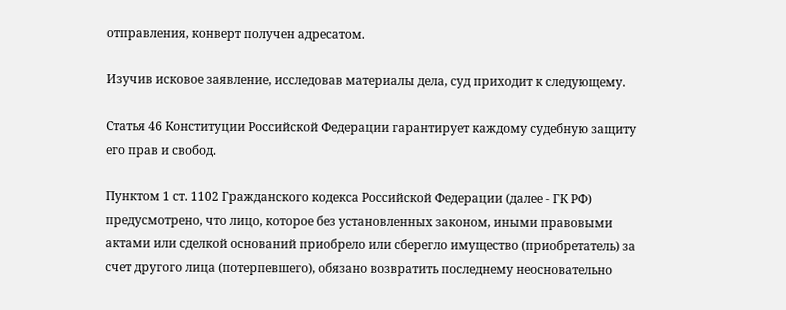отправления, конверт получен адресатом.

Изучив исковое заявление, исследовав материалы дела, суд приходит к следующему.

Статья 46 Конституции Российской Федерации гарантирует каждому судебную защиту его прав и свобод.

Пунктом 1 ст. 1102 Гражданского кодекса Российской Федерации (далее - ГК РФ) предусмотрено, что лицо, которое без установленных законом, иными правовыми актами или сделкой оснований приобрело или сберегло имущество (приобретатель) за счет другого лица (потерпевшего), обязано возвратить последнему неосновательно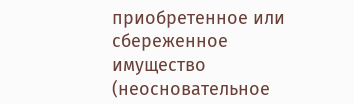приобретенное или сбереженное имущество (неосновательное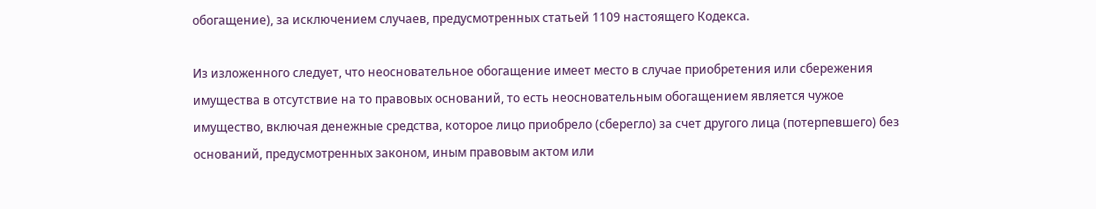обогащение), за исключением случаев, предусмотренных статьей 1109 настоящего Кодекса.

Из изложенного следует, что неосновательное обогащение имеет место в случае приобретения или сбережения имущества в отсутствие на то правовых оснований, то есть неосновательным обогащением является чужое имущество, включая денежные средства, которое лицо приобрело (сберегло) за счет другого лица (потерпевшего) без оснований, предусмотренных законом, иным правовым актом или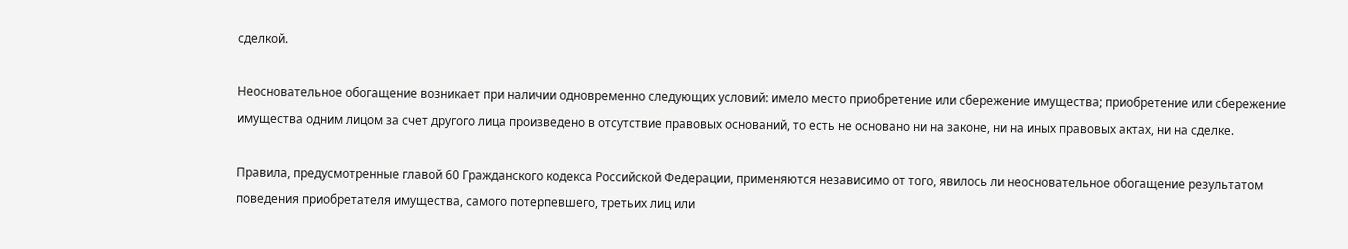сделкой.

Неосновательное обогащение возникает при наличии одновременно следующих условий: имело место приобретение или сбережение имущества; приобретение или сбережение имущества одним лицом за счет другого лица произведено в отсутствие правовых оснований, то есть не основано ни на законе, ни на иных правовых актах, ни на сделке.

Правила, предусмотренные главой 60 Гражданского кодекса Российской Федерации, применяются независимо от того, явилось ли неосновательное обогащение результатом поведения приобретателя имущества, самого потерпевшего, третьих лиц или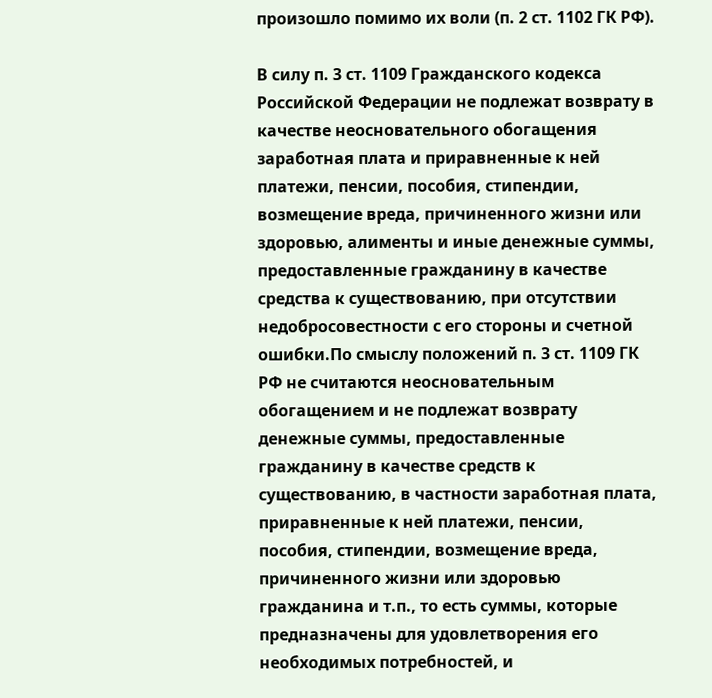произошло помимо их воли (п. 2 ст. 1102 ГК РФ).

В силу п. 3 ст. 1109 Гражданского кодекса Российской Федерации не подлежат возврату в качестве неосновательного обогащения заработная плата и приравненные к ней платежи, пенсии, пособия, стипендии, возмещение вреда, причиненного жизни или здоровью, алименты и иные денежные суммы, предоставленные гражданину в качестве средства к существованию, при отсутствии недобросовестности с его стороны и счетной ошибки.По смыслу положений п. 3 ст. 1109 ГК РФ не считаются неосновательным обогащением и не подлежат возврату денежные суммы, предоставленные гражданину в качестве средств к существованию, в частности заработная плата, приравненные к ней платежи, пенсии, пособия, стипендии, возмещение вреда, причиненного жизни или здоровью гражданина и т.п., то есть суммы, которые предназначены для удовлетворения его необходимых потребностей, и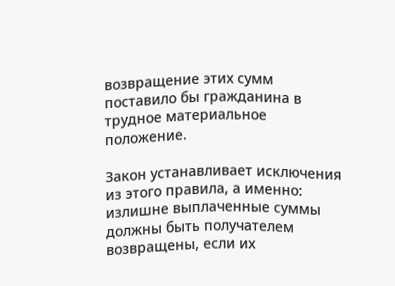возвращение этих сумм поставило бы гражданина в трудное материальное положение.

Закон устанавливает исключения из этого правила, а именно: излишне выплаченные суммы должны быть получателем возвращены, если их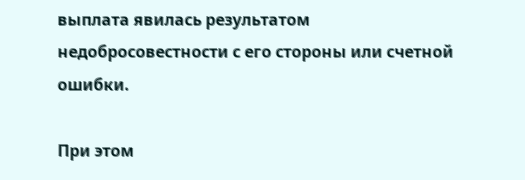выплата явилась результатом недобросовестности с его стороны или счетной ошибки.

При этом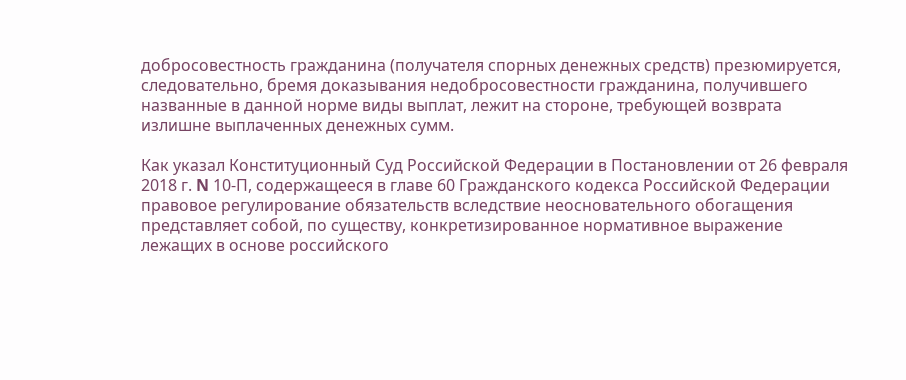добросовестность гражданина (получателя спорных денежных средств) презюмируется, следовательно, бремя доказывания недобросовестности гражданина, получившего названные в данной норме виды выплат, лежит на стороне, требующей возврата излишне выплаченных денежных сумм.

Как указал Конституционный Суд Российской Федерации в Постановлении от 26 февраля 2018 г. N 10-П, содержащееся в главе 60 Гражданского кодекса Российской Федерации правовое регулирование обязательств вследствие неосновательного обогащения представляет собой, по существу, конкретизированное нормативное выражение лежащих в основе российского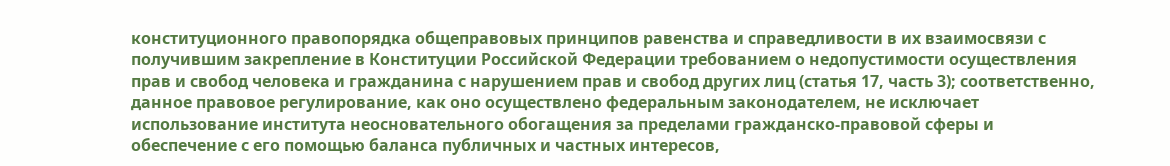конституционного правопорядка общеправовых принципов равенства и справедливости в их взаимосвязи с получившим закрепление в Конституции Российской Федерации требованием о недопустимости осуществления прав и свобод человека и гражданина с нарушением прав и свобод других лиц (статья 17, часть 3); соответственно, данное правовое регулирование, как оно осуществлено федеральным законодателем, не исключает использование института неосновательного обогащения за пределами гражданско-правовой сферы и обеспечение с его помощью баланса публичных и частных интересов,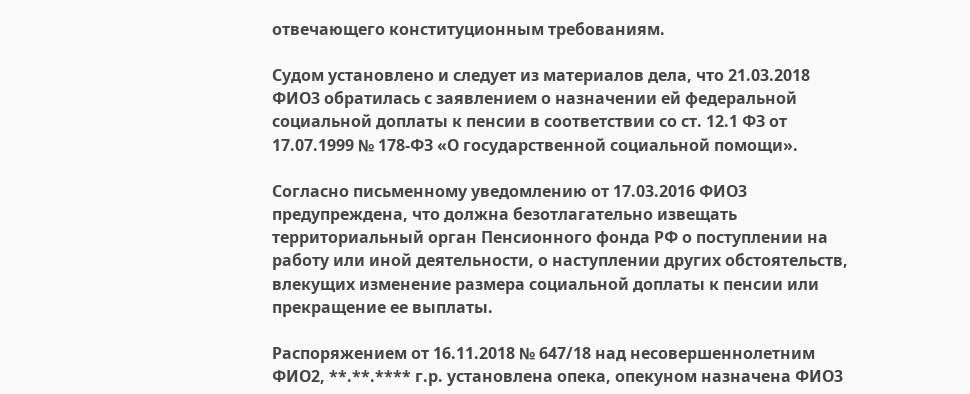отвечающего конституционным требованиям.

Судом установлено и следует из материалов дела, что 21.03.2018 ФИО3 обратилась с заявлением о назначении ей федеральной социальной доплаты к пенсии в соответствии со ст. 12.1 ФЗ от 17.07.1999 № 178-ФЗ «О государственной социальной помощи».

Согласно письменному уведомлению от 17.03.2016 ФИО3 предупреждена, что должна безотлагательно извещать территориальный орган Пенсионного фонда РФ о поступлении на работу или иной деятельности, о наступлении других обстоятельств, влекущих изменение размера социальной доплаты к пенсии или прекращение ее выплаты.

Распоряжением от 16.11.2018 № 647/18 над несовершеннолетним ФИО2, **.**.**** г.р. установлена опека, опекуном назначена ФИО3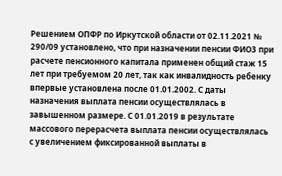Решением ОПФР по Иркутской области от 02.11.2021 № 290/09 установлено, что при назначении пенсии ФИО3 при расчете пенсионного капитала применен общий стаж 15 лет при требуемом 20 лет, так как инвалидность ребенку впервые установлена после 01.01.2002. С даты назначения выплата пенсии осуществлялась в завышенном размере. С 01.01.2019 в результате массового перерасчета выплата пенсии осуществлялась с увеличением фиксированной выплаты в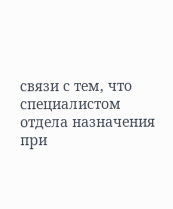связи с тем, что специалистом отдела назначения при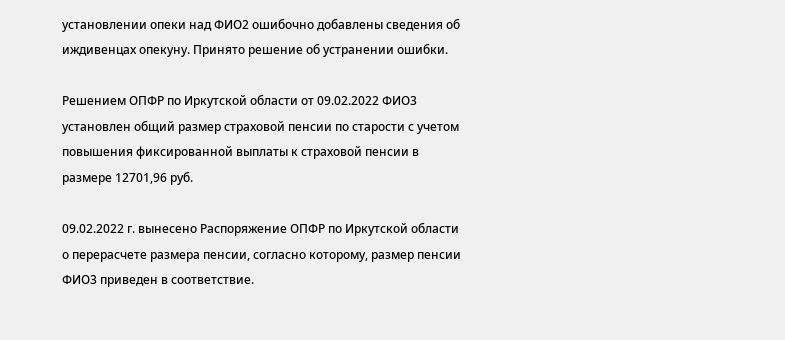установлении опеки над ФИО2 ошибочно добавлены сведения об иждивенцах опекуну. Принято решение об устранении ошибки.

Решением ОПФР по Иркутской области от 09.02.2022 ФИО3 установлен общий размер страховой пенсии по старости с учетом повышения фиксированной выплаты к страховой пенсии в размере 12701,96 руб.

09.02.2022 г. вынесено Распоряжение ОПФР по Иркутской области о перерасчете размера пенсии, согласно которому, размер пенсии ФИО3 приведен в соответствие.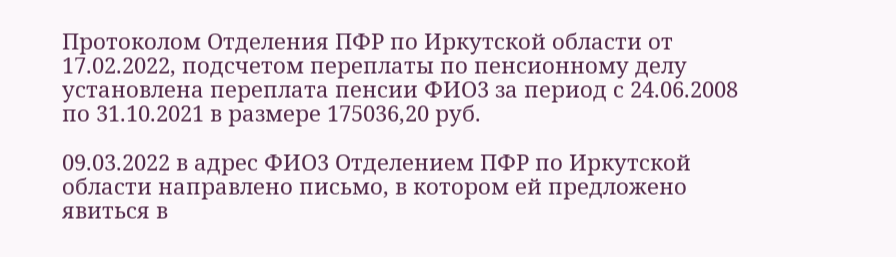Протоколом Отделения ПФР по Иркутской области от 17.02.2022, подсчетом переплаты по пенсионному делу установлена переплата пенсии ФИО3 за период с 24.06.2008 по 31.10.2021 в размере 175036,20 руб.

09.03.2022 в адрес ФИО3 Отделением ПФР по Иркутской области направлено письмо, в котором ей предложено явиться в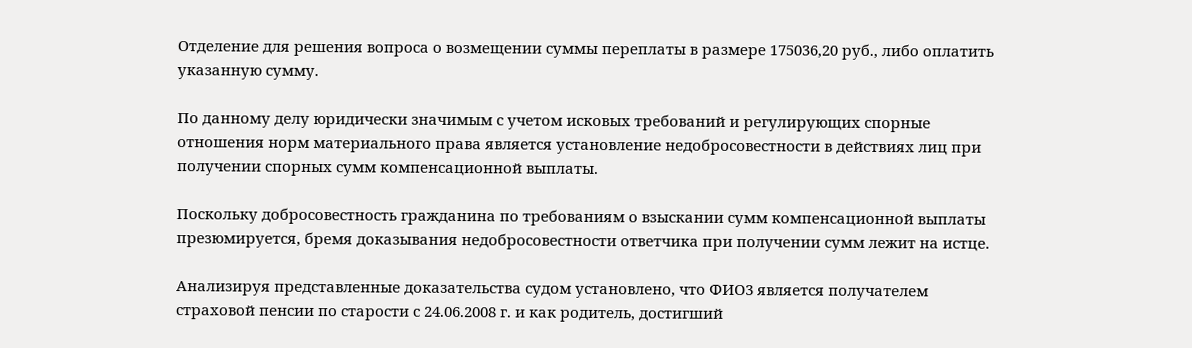Отделение для решения вопроса о возмещении суммы переплаты в размере 175036,20 руб., либо оплатить указанную сумму.

По данному делу юридически значимым с учетом исковых требований и регулирующих спорные отношения норм материального права является установление недобросовестности в действиях лиц при получении спорных сумм компенсационной выплаты.

Поскольку добросовестность гражданина по требованиям о взыскании сумм компенсационной выплаты презюмируется, бремя доказывания недобросовестности ответчика при получении сумм лежит на истце.

Анализируя представленные доказательства судом установлено, что ФИО3 является получателем страховой пенсии по старости с 24.06.2008 г. и как родитель, достигший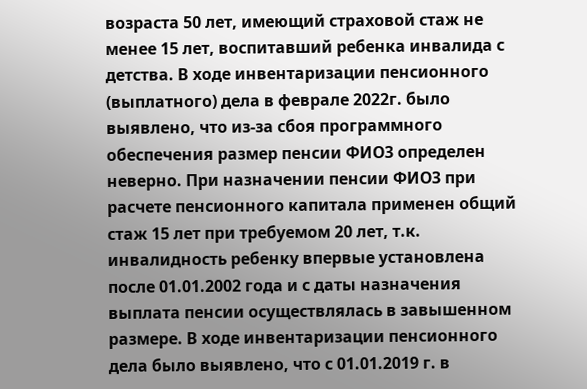возраста 50 лет, имеющий страховой стаж не менее 15 лет, воспитавший ребенка инвалида с детства. В ходе инвентаризации пенсионного (выплатного) дела в феврале 2022г. было выявлено, что из-за сбоя программного обеспечения размер пенсии ФИО3 определен неверно. При назначении пенсии ФИО3 при расчете пенсионного капитала применен общий стаж 15 лет при требуемом 20 лет, т.к. инвалидность ребенку впервые установлена после 01.01.2002 года и с даты назначения выплата пенсии осуществлялась в завышенном размере. В ходе инвентаризации пенсионного дела было выявлено, что с 01.01.2019 г. в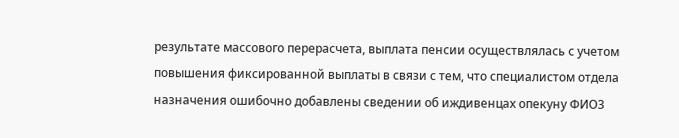результате массового перерасчета, выплата пенсии осуществлялась с учетом повышения фиксированной выплаты в связи с тем, что специалистом отдела назначения ошибочно добавлены сведении об иждивенцах опекуну ФИО3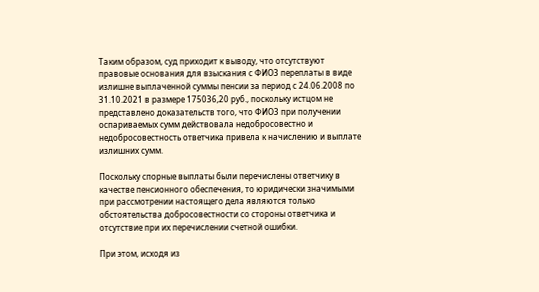Таким образом, суд приходит к выводу, что отсутствуют правовые основания для взыскания с ФИО3 переплаты в виде излишне выплаченной суммы пенсии за период с 24.06.2008 по 31.10.2021 в размере 175036,20 руб., поскольку истцом не представлено доказательств того, что ФИО3 при получении оспариваемых сумм действовала недобросовестно и недобросовестность ответчика привела к начислению и выплате излишних сумм.

Поскольку спорные выплаты были перечислены ответчику в качестве пенсионного обеспечения, то юридически значимыми при рассмотрении настоящего дела являются только обстоятельства добросовестности со стороны ответчика и отсутствие при их перечислении счетной ошибки.

При этом, исходя из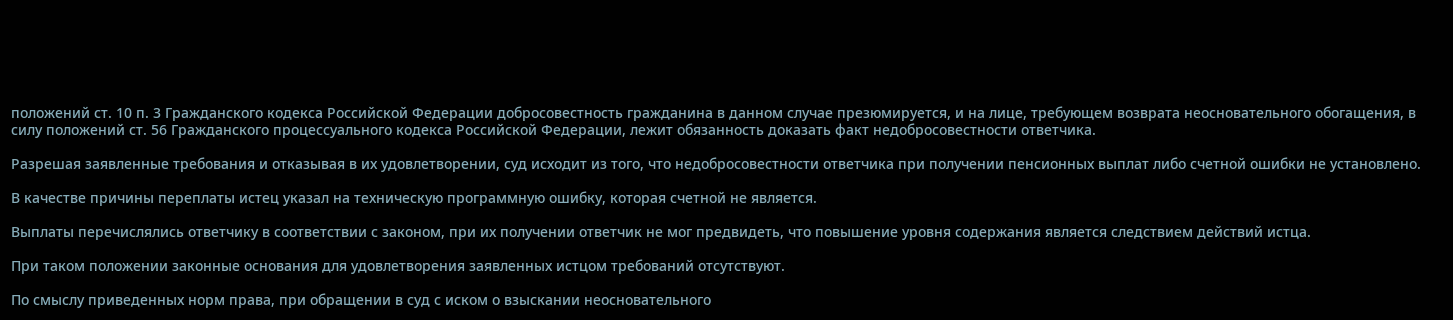положений ст. 10 п. 3 Гражданского кодекса Российской Федерации добросовестность гражданина в данном случае презюмируется, и на лице, требующем возврата неосновательного обогащения, в силу положений ст. 56 Гражданского процессуального кодекса Российской Федерации, лежит обязанность доказать факт недобросовестности ответчика.

Разрешая заявленные требования и отказывая в их удовлетворении, суд исходит из того, что недобросовестности ответчика при получении пенсионных выплат либо счетной ошибки не установлено.

В качестве причины переплаты истец указал на техническую программную ошибку, которая счетной не является.

Выплаты перечислялись ответчику в соответствии с законом, при их получении ответчик не мог предвидеть, что повышение уровня содержания является следствием действий истца.

При таком положении законные основания для удовлетворения заявленных истцом требований отсутствуют.

По смыслу приведенных норм права, при обращении в суд с иском о взыскании неосновательного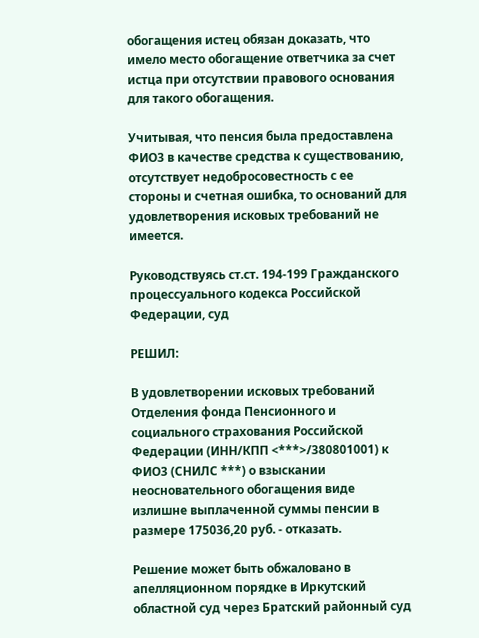обогащения истец обязан доказать, что имело место обогащение ответчика за счет истца при отсутствии правового основания для такого обогащения.

Учитывая, что пенсия была предоставлена ФИО3 в качестве средства к существованию, отсутствует недобросовестность с ее стороны и счетная ошибка, то оснований для удовлетворения исковых требований не имеется.

Руководствуясь ст.ст. 194-199 Гражданского процессуального кодекса Российской Федерации, суд

РЕШИЛ:

В удовлетворении исковых требований Отделения фонда Пенсионного и социального страхования Российской Федерации (ИНН/КПП <***>/380801001) к ФИО3 (СНИЛС ***) о взыскании неосновательного обогащения виде излишне выплаченной суммы пенсии в размере 175036,20 руб. - отказать.

Решение может быть обжаловано в апелляционном порядке в Иркутский областной суд через Братский районный суд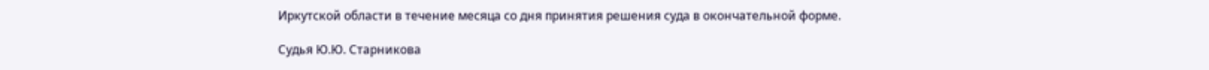Иркутской области в течение месяца со дня принятия решения суда в окончательной форме.

Судья Ю.Ю. Старникова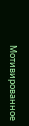Мотивированное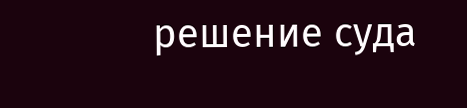решение суда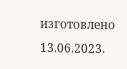изготовлено 13.06.2023.